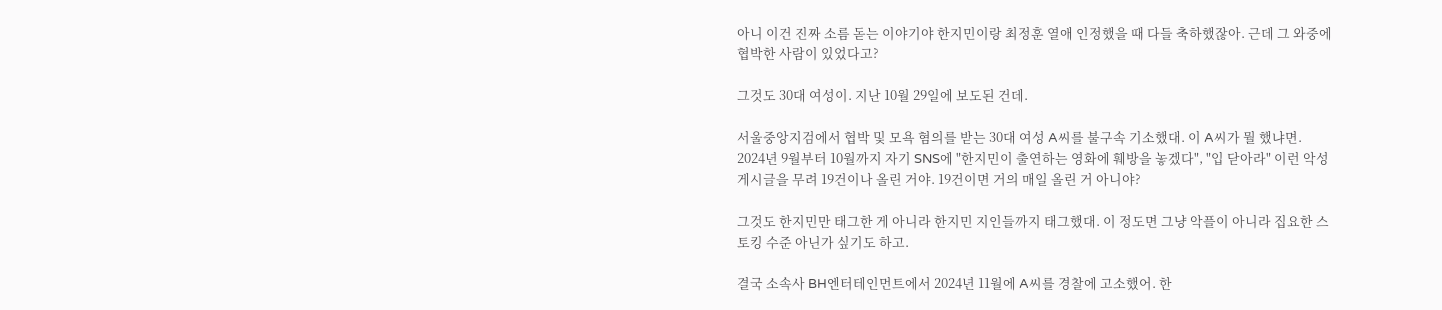아니 이건 진짜 소름 돋는 이야기야 한지민이랑 최정훈 열애 인정했을 때 다들 축하했잖아. 근데 그 와중에 협박한 사람이 있었다고?

그것도 30대 여성이. 지난 10월 29일에 보도된 건데.

서울중앙지검에서 협박 및 모욕 혐의를 받는 30대 여성 A씨를 불구속 기소했대. 이 A씨가 뭘 했냐면. 2024년 9월부터 10월까지 자기 SNS에 "한지민이 출연하는 영화에 훼방을 놓겠다", "입 닫아라" 이런 악성 게시글을 무려 19건이나 올린 거야. 19건이면 거의 매일 올린 거 아니야?

그것도 한지민만 태그한 게 아니라 한지민 지인들까지 태그했대. 이 정도면 그냥 악플이 아니라 집요한 스토킹 수준 아닌가 싶기도 하고.

결국 소속사 BH엔터테인먼트에서 2024년 11월에 A씨를 경찰에 고소했어. 한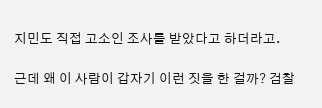지민도 직접 고소인 조사를 받았다고 하더라고.

근데 왜 이 사람이 갑자기 이런 짓을 한 걸까? 검찰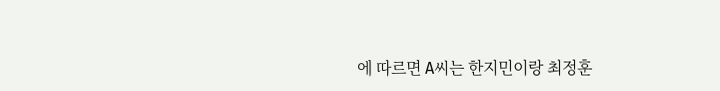에 따르면 A씨는 한지민이랑 최정훈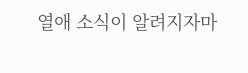열애 소식이 알려지자마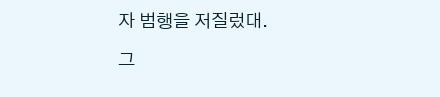자 범행을 저질렀대.

그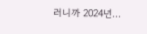러니까 2024년...